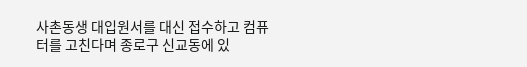사촌동생 대입원서를 대신 접수하고 컴퓨터를 고친다며 종로구 신교동에 있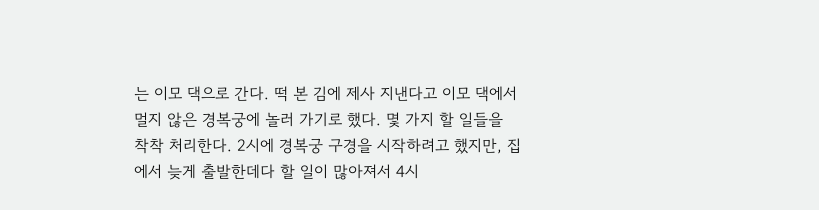는 이모 댁으로 간다. 떡 본 김에 제사 지낸다고 이모 댁에서 멀지 않은 경복궁에 놀러 가기로 했다. 몇 가지 할 일들을 착착 처리한다. 2시에 경복궁 구경을 시작하려고 했지만, 집에서 늦게 출발한데다 할 일이 많아져서 4시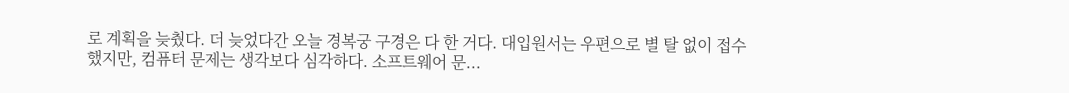로 계획을 늦췄다. 더 늦었다간 오늘 경복궁 구경은 다 한 거다. 대입원서는 우편으로 별 탈 없이 접수했지만, 컴퓨터 문제는 생각보다 심각하다. 소프트웨어 문...